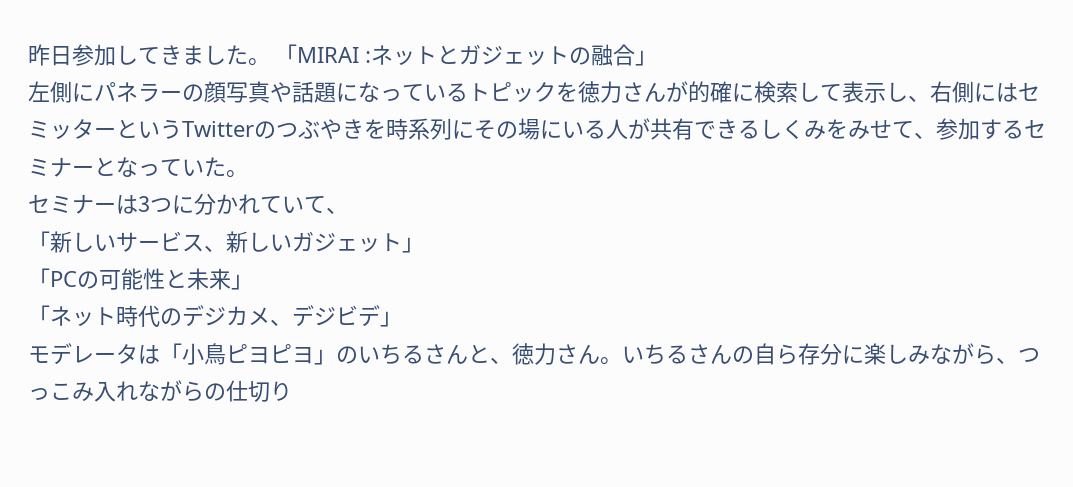昨日参加してきました。 「MIRAI :ネットとガジェットの融合」
左側にパネラーの顔写真や話題になっているトピックを徳力さんが的確に検索して表示し、右側にはセミッターというTwitterのつぶやきを時系列にその場にいる人が共有できるしくみをみせて、参加するセミナーとなっていた。
セミナーは3つに分かれていて、
「新しいサービス、新しいガジェット」
「PCの可能性と未来」
「ネット時代のデジカメ、デジビデ」
モデレータは「小鳥ピヨピヨ」のいちるさんと、徳力さん。いちるさんの自ら存分に楽しみながら、つっこみ入れながらの仕切り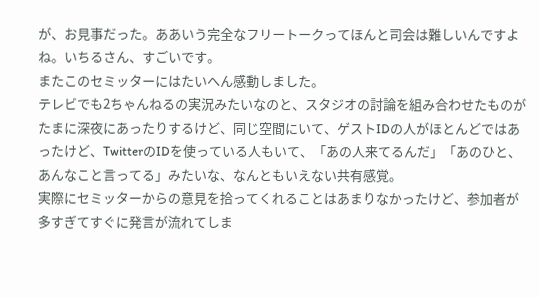が、お見事だった。ああいう完全なフリートークってほんと司会は難しいんですよね。いちるさん、すごいです。
またこのセミッターにはたいへん感動しました。
テレビでも2ちゃんねるの実況みたいなのと、スタジオの討論を組み合わせたものがたまに深夜にあったりするけど、同じ空間にいて、ゲストIDの人がほとんどではあったけど、TwitterのIDを使っている人もいて、「あの人来てるんだ」「あのひと、あんなこと言ってる」みたいな、なんともいえない共有感覚。
実際にセミッターからの意見を拾ってくれることはあまりなかったけど、参加者が多すぎてすぐに発言が流れてしま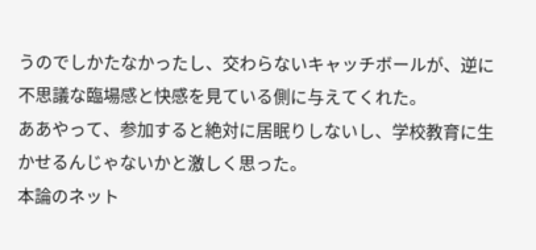うのでしかたなかったし、交わらないキャッチボールが、逆に不思議な臨場感と快感を見ている側に与えてくれた。
ああやって、参加すると絶対に居眠りしないし、学校教育に生かせるんじゃないかと激しく思った。
本論のネット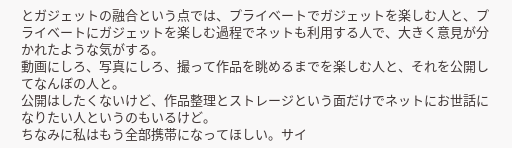とガジェットの融合という点では、プライベートでガジェットを楽しむ人と、プライベートにガジェットを楽しむ過程でネットも利用する人で、大きく意見が分かれたような気がする。
動画にしろ、写真にしろ、撮って作品を眺めるまでを楽しむ人と、それを公開してなんぼの人と。
公開はしたくないけど、作品整理とストレージという面だけでネットにお世話になりたい人というのもいるけど。
ちなみに私はもう全部携帯になってほしい。サイ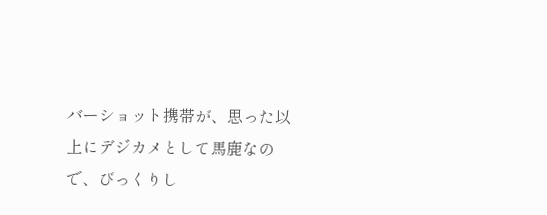バーショット携帯が、思った以上にデジカメとして馬鹿なので、びっくりし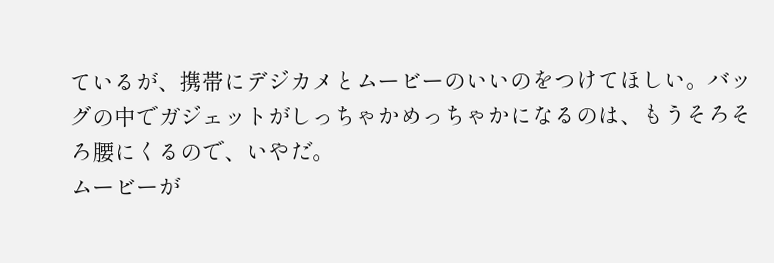ているが、携帯にデジカメとムービーのいいのをつけてほしい。バッグの中でガジェットがしっちゃかめっちゃかになるのは、もうそろそろ腰にくるので、いやだ。
ムービーが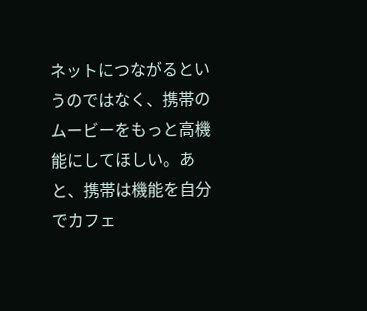ネットにつながるというのではなく、携帯のムービーをもっと高機能にしてほしい。あと、携帯は機能を自分でカフェ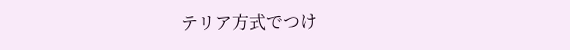テリア方式でつけ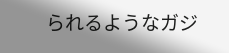られるようなガジ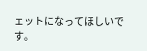ェットになってほしいです。